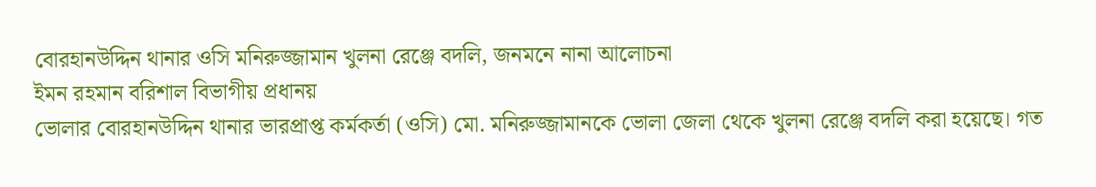বোরহানউদ্দিন থানার ওসি মনিরুজ্জামান খুলনা রেঞ্জে বদলি, জনমনে নানা আলোচনা
ইমন রহমান বরিশাল বিভাগীয় প্রধানয়
ভোলার বোরহানউদ্দিন থানার ভারপ্রাপ্ত কর্মকর্তা (ওসি) মো. মনিরুজ্জামানকে ভোলা জেলা থেকে খুলনা রেঞ্জে বদলি করা হয়েছে। গত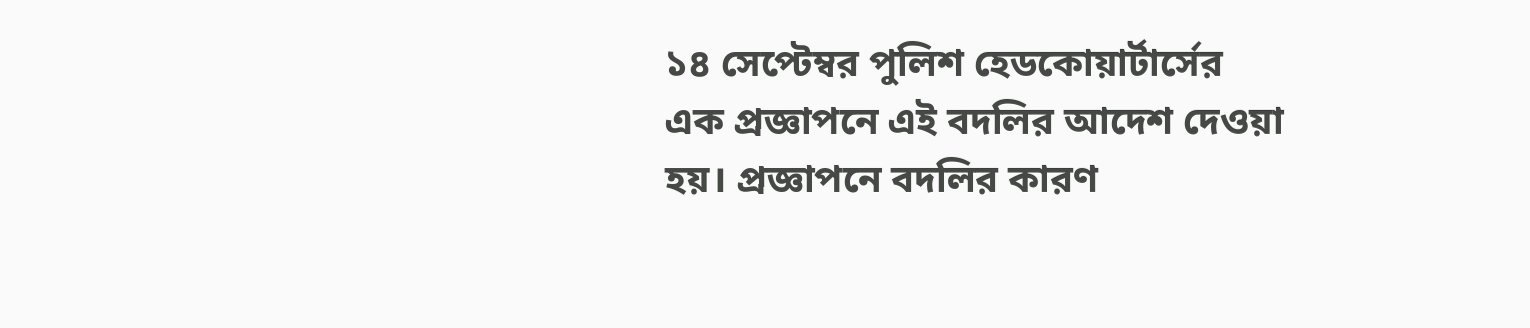১৪ সেপ্টেম্বর পুলিশ হেডকোয়ার্টার্সের এক প্রজ্ঞাপনে এই বদলির আদেশ দেওয়া হয়। প্রজ্ঞাপনে বদলির কারণ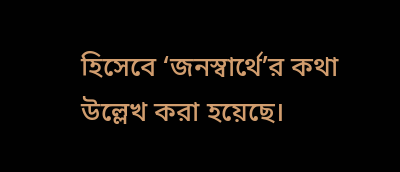হিসেবে ‘জনস্বার্থে’র কথা উল্লেখ করা হয়েছে।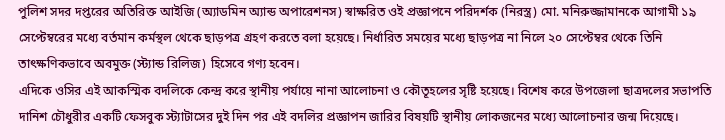পুলিশ সদর দপ্তরের অতিরিক্ত আইজি (অ্যাডমিন অ্যান্ড অপারেশনস) স্বাক্ষরিত ওই প্রজ্ঞাপনে পরিদর্শক (নিরস্ত্র) মো. মনিরুজ্জামানকে আগামী ১৯ সেপ্টেম্বরের মধ্যে বর্তমান কর্মস্থল থেকে ছাড়পত্র গ্রহণ করতে বলা হয়েছে। নির্ধারিত সময়ের মধ্যে ছাড়পত্র না নিলে ২০ সেপ্টেম্বর থেকে তিনি তাৎক্ষণিকভাবে অবমুক্ত (স্ট্যান্ড রিলিজ) হিসেবে গণ্য হবেন।
এদিকে ওসির এই আকস্মিক বদলিকে কেন্দ্র করে স্থানীয় পর্যায়ে নানা আলোচনা ও কৌতূহলের সৃষ্টি হয়েছে। বিশেষ করে উপজেলা ছাত্রদলের সভাপতি দানিশ চৌধুরীর একটি ফেসবুক স্ট্যাটাসের দুই দিন পর এই বদলির প্রজ্ঞাপন জারির বিষয়টি স্থানীয় লোকজনের মধ্যে আলোচনার জন্ম দিয়েছে।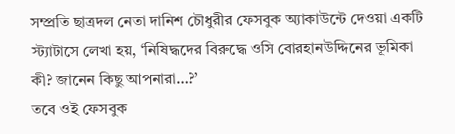সম্প্রতি ছাত্রদল নেতা দানিশ চৌধুরীর ফেসবুক অ্যাকাউন্টে দেওয়া একটি স্ট্যাটাসে লেখা হয়, ‘নিষিদ্ধদের বিরুদ্ধে ওসি বোরহানউদ্দিনের ভূমিকা কী? জানেন কিছু আপনারা…?’
তবে ওই ফেসবুক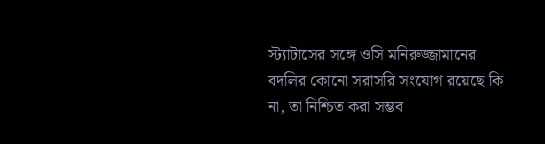স্ট্যাটাসের সঙ্গে ওসি মনিরুজ্জামানের বদলির কোনো সরাসরি সংযোগ রয়েছে কি না, তা নিশ্চিত করা সম্ভব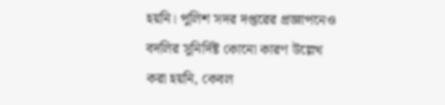হয়নি। পুলিশ সদর দপ্তরের প্রজ্ঞাপনেও বদলির সুনির্দিষ্ট কোনো কারণ উল্লেখ করা হয়নি, কেবল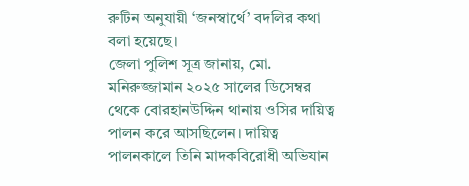রুটিন অনুযায়ী ‘জনস্বার্থে’ বদলির কথা বলা হয়েছে।
জেলা পুলিশ সূত্র জানায়, মো. মনিরুজ্জামান ২০২৫ সালের ডিসেম্বর থেকে বোরহানউদ্দিন থানায় ওসির দায়িত্ব পালন করে আসছিলেন। দায়িত্ব পালনকালে তিনি মাদকবিরোধী অভিযান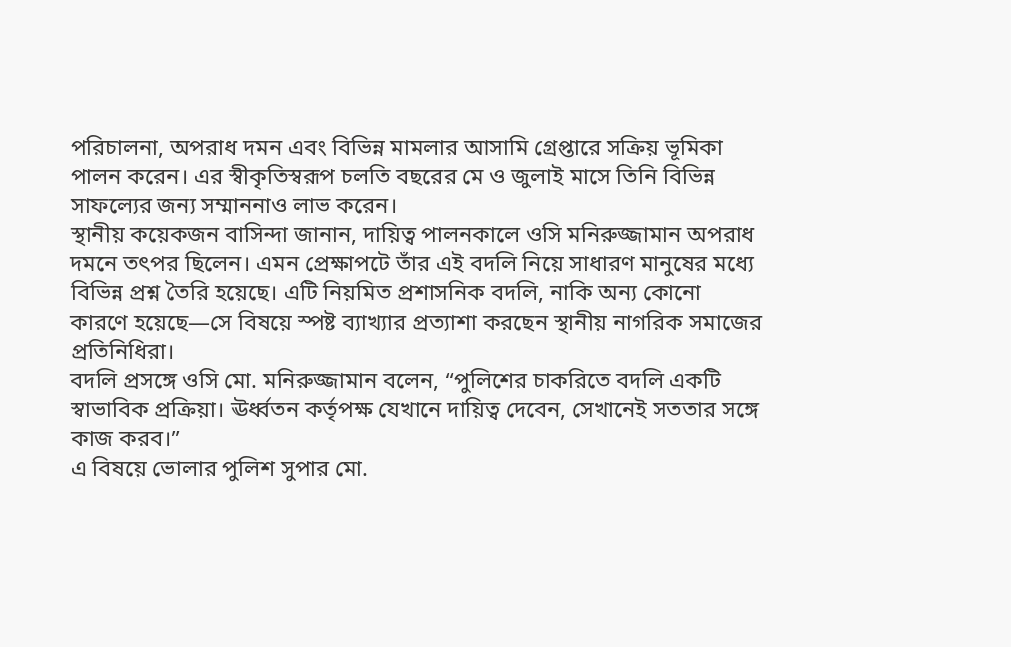পরিচালনা, অপরাধ দমন এবং বিভিন্ন মামলার আসামি গ্রেপ্তারে সক্রিয় ভূমিকা পালন করেন। এর স্বীকৃতিস্বরূপ চলতি বছরের মে ও জুলাই মাসে তিনি বিভিন্ন সাফল্যের জন্য সম্মাননাও লাভ করেন।
স্থানীয় কয়েকজন বাসিন্দা জানান, দায়িত্ব পালনকালে ওসি মনিরুজ্জামান অপরাধ দমনে তৎপর ছিলেন। এমন প্রেক্ষাপটে তাঁর এই বদলি নিয়ে সাধারণ মানুষের মধ্যে বিভিন্ন প্রশ্ন তৈরি হয়েছে। এটি নিয়মিত প্রশাসনিক বদলি, নাকি অন্য কোনো কারণে হয়েছে—সে বিষয়ে স্পষ্ট ব্যাখ্যার প্রত্যাশা করছেন স্থানীয় নাগরিক সমাজের প্রতিনিধিরা।
বদলি প্রসঙ্গে ওসি মো. মনিরুজ্জামান বলেন, “পুলিশের চাকরিতে বদলি একটি স্বাভাবিক প্রক্রিয়া। ঊর্ধ্বতন কর্তৃপক্ষ যেখানে দায়িত্ব দেবেন, সেখানেই সততার সঙ্গে কাজ করব।”
এ বিষয়ে ভোলার পুলিশ সুপার মো.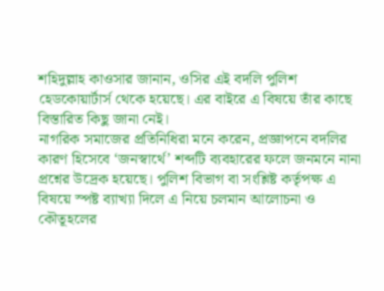শহিদুল্লাহ কাওসার জানান, ওসির এই বদলি পুলিশ হেডকোয়ার্টার্স থেকে হয়েছে। এর বাইরে এ বিষয়ে তাঁর কাছে বিস্তারিত কিছু জানা নেই।
নাগরিক সমাজের প্রতিনিধিরা মনে করেন, প্রজ্ঞাপনে বদলির কারণ হিসেবে ‘জনস্বার্থে’ শব্দটি ব্যবহারের ফলে জনমনে নানা প্রশ্নের উদ্রেক হয়েছে। পুলিশ বিভাগ বা সংশ্লিষ্ট কর্তৃপক্ষ এ বিষয়ে স্পষ্ট ব্যাখ্যা দিলে এ নিয়ে চলমান আলোচনা ও কৌতূহলের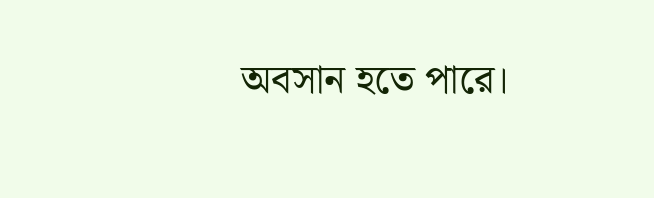অবসান হতে পারে।